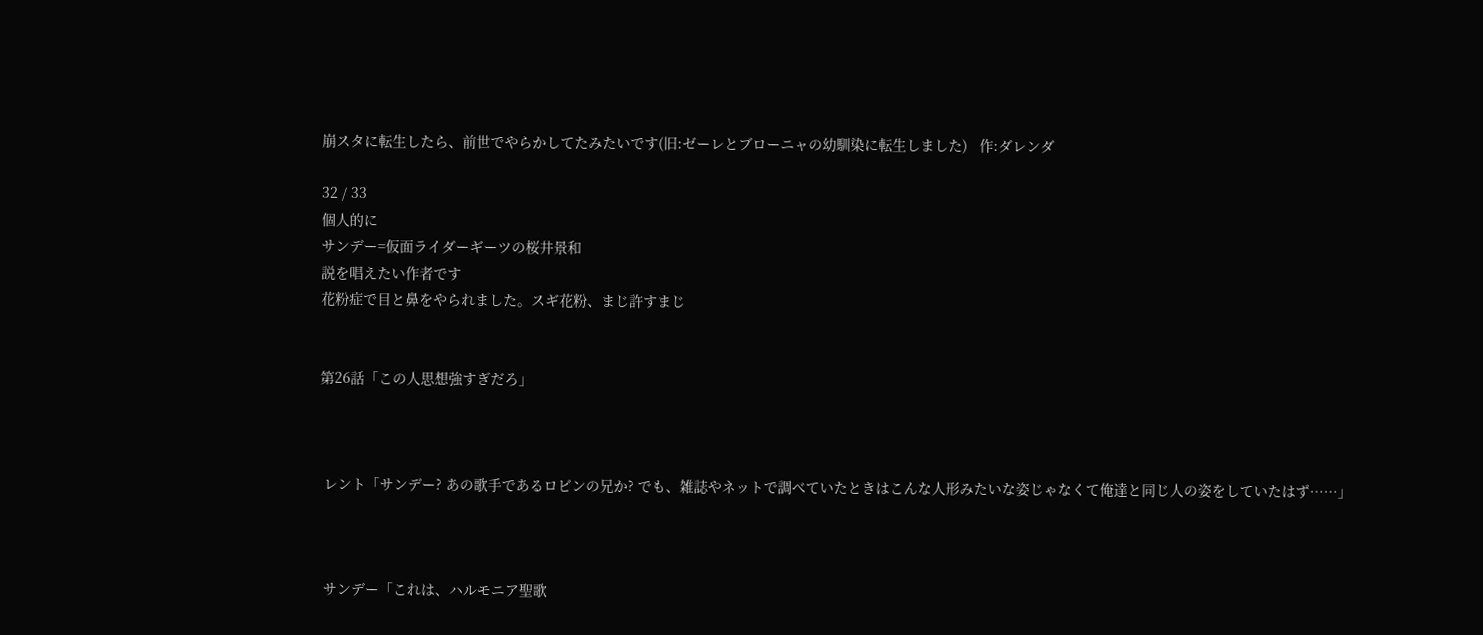崩スタに転生したら、前世でやらかしてたみたいです(旧:ゼーレとブローニャの幼馴染に転生しました)   作:ダレンダ

32 / 33
個人的に
サンデー=仮面ライダーギーツの桜井景和
説を唱えたい作者です
花粉症で目と鼻をやられました。スギ花粉、まじ許すまじ


第26話「この人思想強すぎだろ」



 レント「サンデー? あの歌手であるロビンの兄か? でも、雑誌やネットで調べていたときはこんな人形みたいな姿じゃなくて俺達と同じ人の姿をしていたはず⋯⋯」



 サンデー「これは、ハルモニア聖歌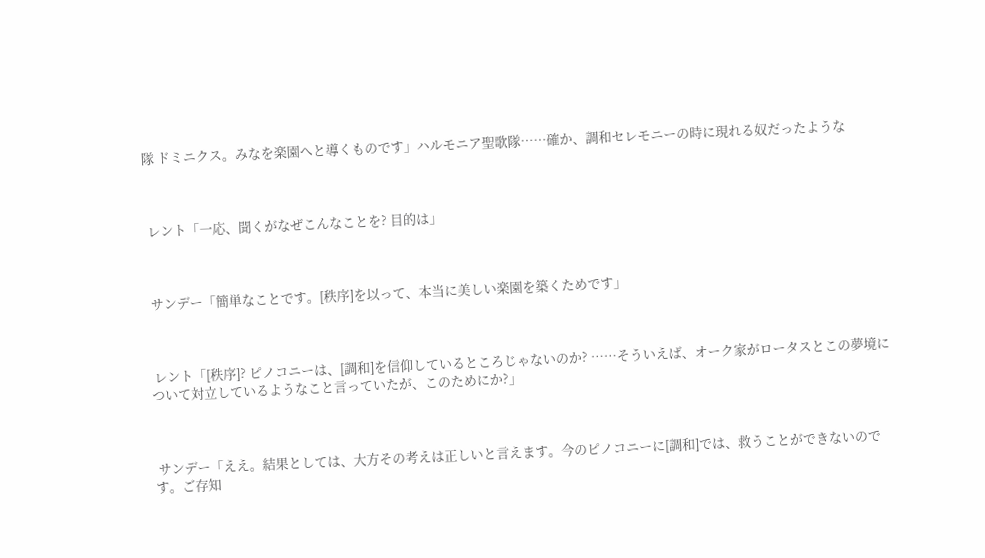隊 ドミニクス。みなを楽園へと導くものです」ハルモニア聖歌隊⋯⋯確か、調和セレモニーの時に現れる奴だったような



 レント「一応、聞くがなぜこんなことを? 目的は」



 サンデー「簡単なことです。[秩序]を以って、本当に美しい楽園を築くためです」



 レント「[秩序]? ピノコニーは、[調和]を信仰しているところじゃないのか? ⋯⋯そういえば、オーク家がロータスとこの夢境について対立しているようなこと言っていたが、このためにか?」



 サンデー「ええ。結果としては、大方その考えは正しいと言えます。今のピノコニーに[調和]では、救うことができないのです。ご存知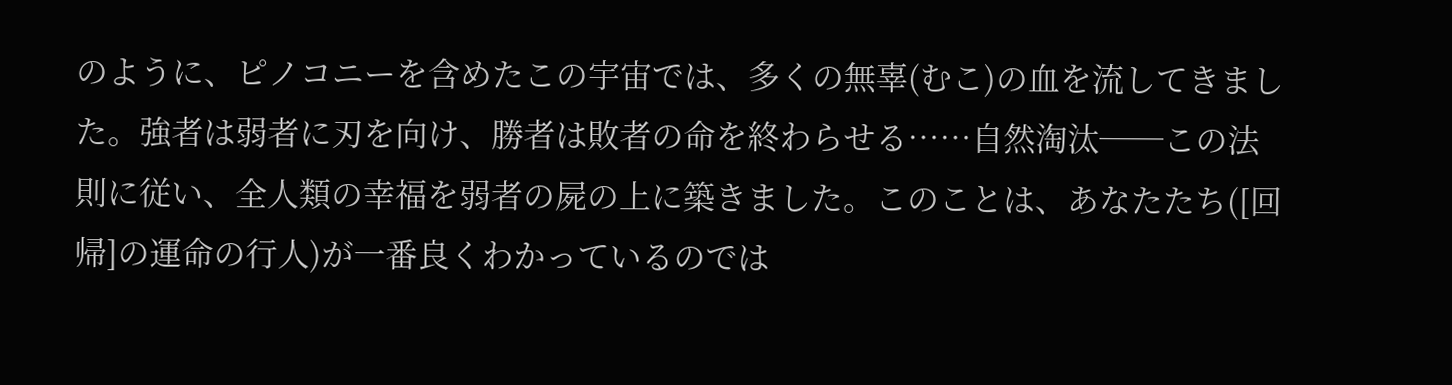のように、ピノコニーを含めたこの宇宙では、多くの無辜(むこ)の血を流してきました。強者は弱者に刃を向け、勝者は敗者の命を終わらせる⋯⋯自然淘汰──この法則に従い、全人類の幸福を弱者の屍の上に築きました。このことは、あなたたち([回帰]の運命の行人)が一番良くわかっているのでは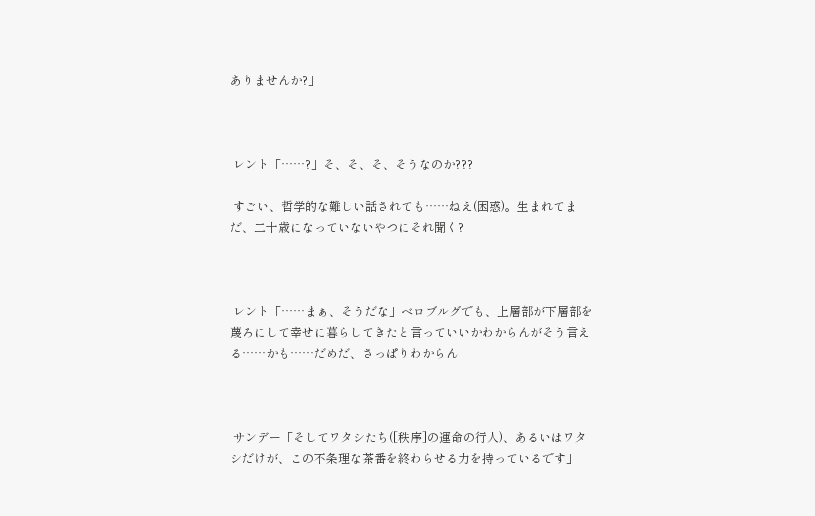ありませんか?」



 レント「⋯⋯?」そ、そ、そ、そうなのか???

 すごい、哲学的な難しい話されても⋯⋯ねえ(困惑)。生まれてまだ、二十歳になっていないやつにそれ聞く?



 レント「⋯⋯まぁ、そうだな」ベロブルグでも、上層部が下層部を蔑ろにして幸せに暮らしてきたと言っていいかわからんがそう言える⋯⋯かも⋯⋯だめだ、さっぱりわからん



 サンデー「そしてワタシたち([秩序]の運命の行人)、あるいはワタシだけが、この不条理な茶番を終わらせる力を持っているです」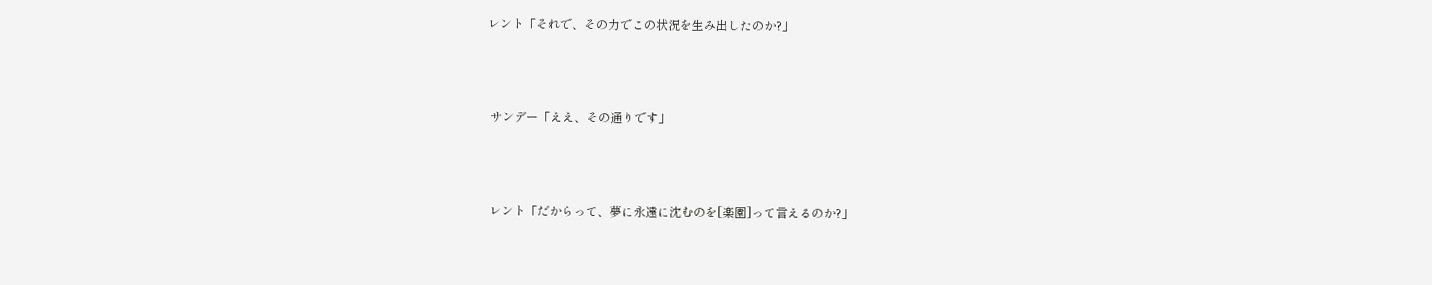レント「それで、その力でこの状況を生み出したのか?」



 サンデー「ええ、その通りです」



 レント「だからって、夢に永遠に沈むのを[楽園]って言えるのか?」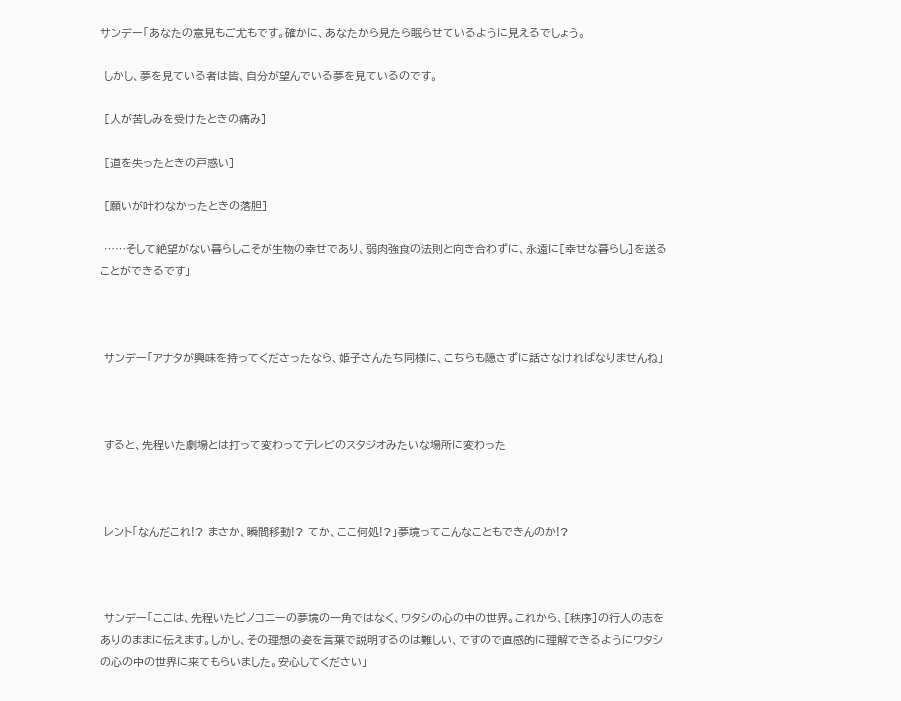サンデー「あなたの意見もご尤もです。確かに、あなたから見たら眠らせているように見えるでしょう。

 しかし、夢を見ている者は皆、自分が望んでいる夢を見ているのです。

 [人が苦しみを受けたときの痛み]

 [道を失ったときの戸惑い]

 [願いが叶わなかったときの落胆]

 ⋯⋯そして絶望がない暮らしこそが生物の幸せであり、弱肉強食の法則と向き合わずに、永遠に[幸せな暮らし]を送ることができるです」



 サンデー「アナタが興味を持ってくださったなら、姫子さんたち同様に、こちらも隠さずに話さなければなりませんね」



 すると、先程いた劇場とは打って変わってテレビのスタジオみたいな場所に変わった



 レント「なんだこれ!? まさか、瞬間移動!? てか、ここ何処!?」夢境ってこんなこともできんのか!?



 サンデー「ここは、先程いたピノコニーの夢境の一角ではなく、ワタシの心の中の世界。これから、[秩序]の行人の志をありのままに伝えます。しかし、その理想の姿を言葉で説明するのは難しい、ですので直感的に理解できるようにワタシの心の中の世界に来てもらいました。安心してください」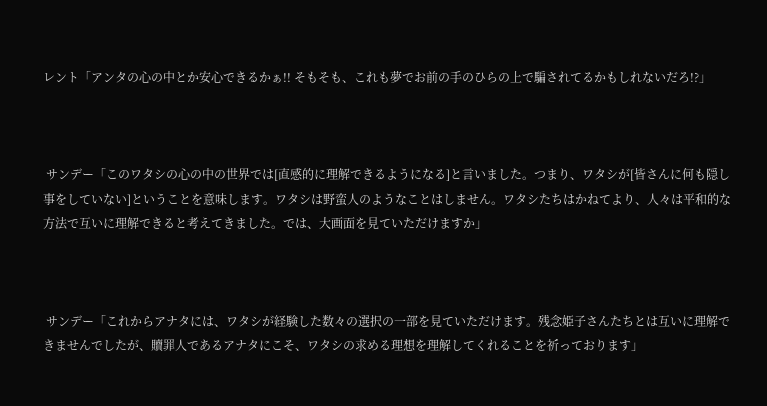レント「アンタの心の中とか安心できるかぁ!! そもそも、これも夢でお前の手のひらの上で騙されてるかもしれないだろ!?」



 サンデー「このワタシの心の中の世界では[直感的に理解できるようになる]と言いました。つまり、ワタシが[皆さんに何も隠し事をしていない]ということを意味します。ワタシは野蛮人のようなことはしません。ワタシたちはかねてより、人々は平和的な方法で互いに理解できると考えてきました。では、大画面を見ていただけますか」



 サンデー「これからアナタには、ワタシが経験した数々の選択の一部を見ていただけます。残念姫子さんたちとは互いに理解できませんでしたが、贖罪人であるアナタにこそ、ワタシの求める理想を理解してくれることを祈っております」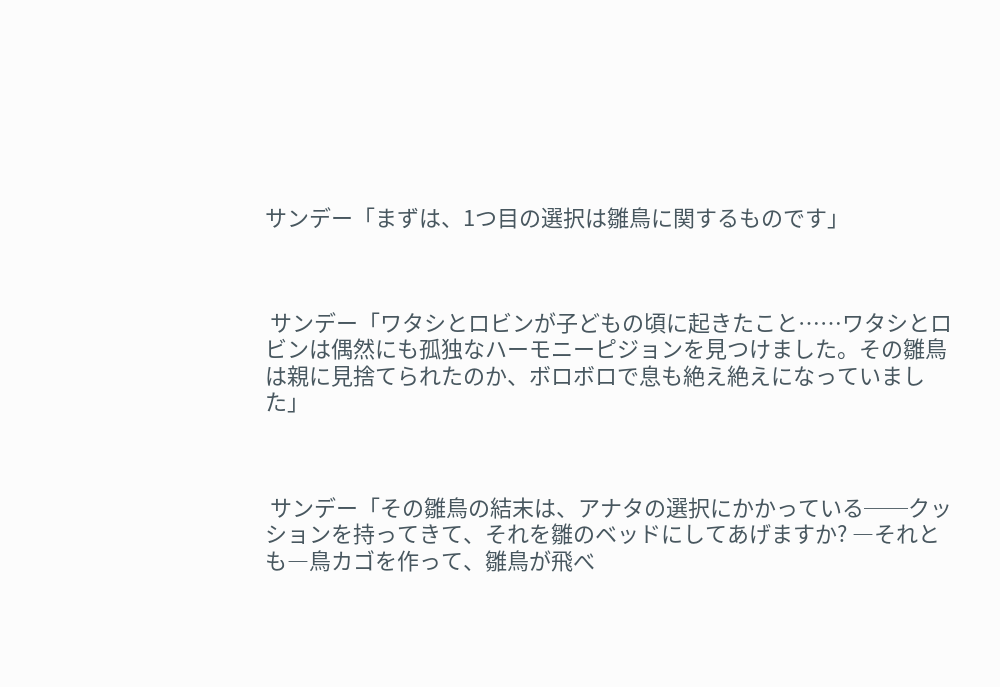サンデー「まずは、1つ目の選択は雛鳥に関するものです」



 サンデー「ワタシとロビンが子どもの頃に起きたこと⋯⋯ワタシとロビンは偶然にも孤独なハーモニーピジョンを見つけました。その雛鳥は親に見捨てられたのか、ボロボロで息も絶え絶えになっていました」



 サンデー「その雛鳥の結末は、アナタの選択にかかっている──クッションを持ってきて、それを雛のベッドにしてあげますか? ―それとも―鳥カゴを作って、雛鳥が飛べ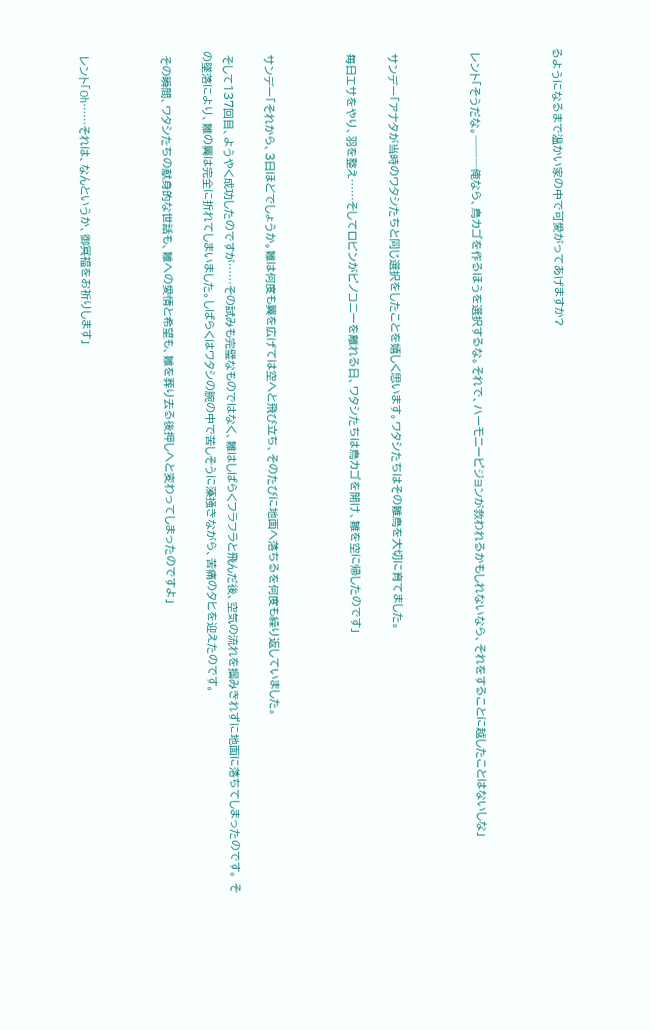るようになるまで温かい家の中で可愛がってあげますか?



 レント「そうだな。──―俺なら、鳥カゴを作るほうを選択するな。それで、ハーモニーピジョンが救われるかもしれないなら、それをすることに越したことはないしな」



 サンデー「アナタが当時のワタシたちと同じ選択をしたことを嬉しく思います。ワタシたちはその雛鳥を大切に育てました。

 毎日エサをやり、羽を整え⋯⋯そしてロビンがピノコニーを離れる日、ワタシたちは鳥カゴを開け、雛を空に帰したのです」



 サンデー「それから、3日ほどでしょうか。雛は何度も翼を広げては空へと飛び立ち、そのたびに地面へ落ちるを何度も繰り返していました。

 そして137回目、ようやく成功したのですが⋯⋯その試みも完璧なものではなく、雛はしばらくフラフラと飛んだ後、空気の流れを掴みきれずに地面に落ちてしまったのです。 その墜落により、雛の翼は完全に折れてしまいました。しばらくはワタシの腕の中で苦しそうに藻掻きながら、苦痛のタヒを迎えたのです。

 その瞬間、ワタシたちの献身的な世話も、雛への愛情と希望も、雛を葬り去る後押しへと変わってしまったのですよ」



 レント「Oh⋯⋯それは、なんというか、御冥福をお祈りします」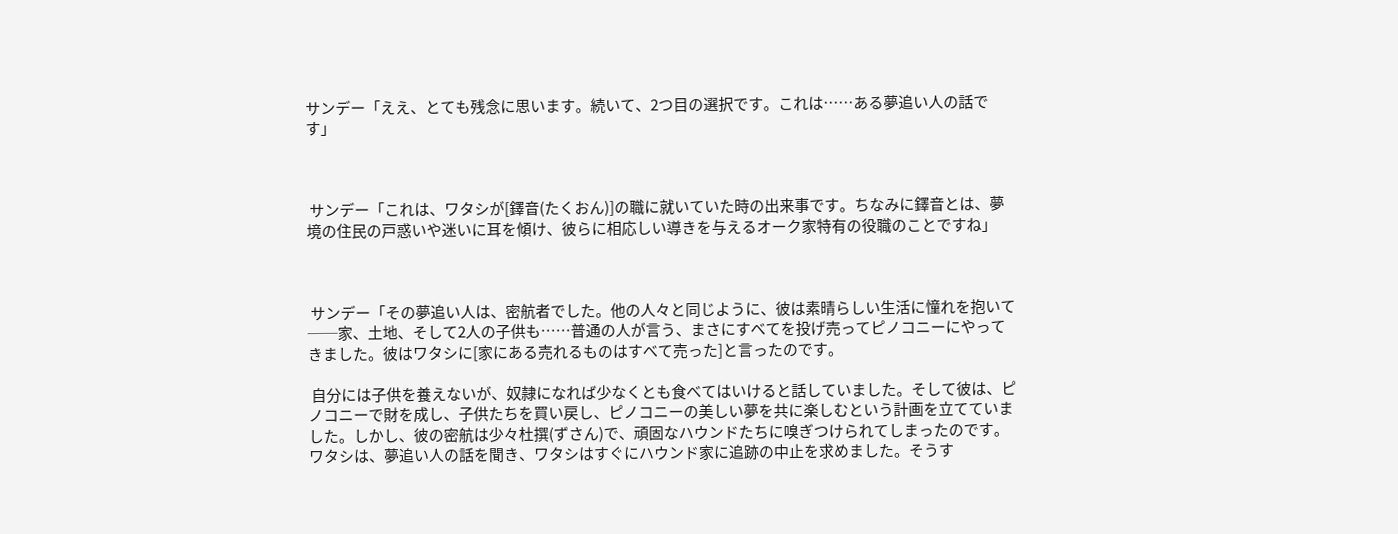サンデー「ええ、とても残念に思います。続いて、2つ目の選択です。これは⋯⋯ある夢追い人の話です」



 サンデー「これは、ワタシが[鐸音(たくおん)]の職に就いていた時の出来事です。ちなみに鐸音とは、夢境の住民の戸惑いや迷いに耳を傾け、彼らに相応しい導きを与えるオーク家特有の役職のことですね」



 サンデー「その夢追い人は、密航者でした。他の人々と同じように、彼は素晴らしい生活に憧れを抱いて──家、土地、そして2人の子供も⋯⋯普通の人が言う、まさにすべてを投げ売ってピノコニーにやってきました。彼はワタシに[家にある売れるものはすべて売った]と言ったのです。

 自分には子供を養えないが、奴隷になれば少なくとも食べてはいけると話していました。そして彼は、ピノコニーで財を成し、子供たちを買い戻し、ピノコニーの美しい夢を共に楽しむという計画を立てていました。しかし、彼の密航は少々杜撰(ずさん)で、頑固なハウンドたちに嗅ぎつけられてしまったのです。ワタシは、夢追い人の話を聞き、ワタシはすぐにハウンド家に追跡の中止を求めました。そうす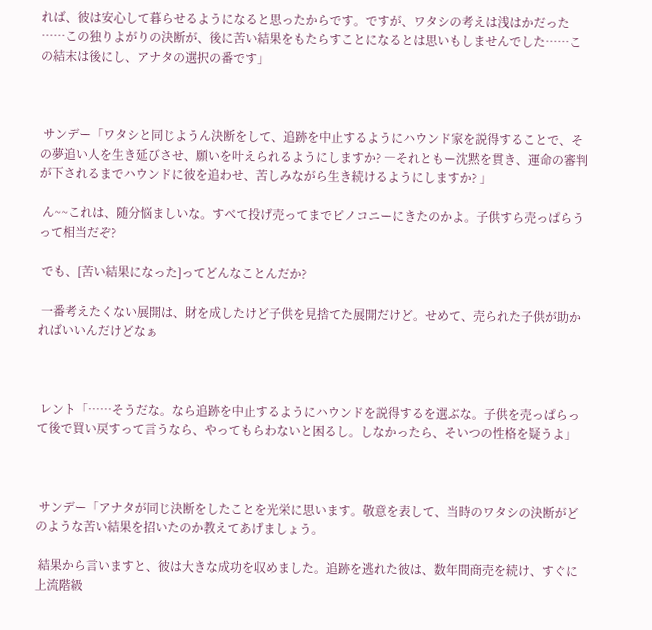れば、彼は安心して暮らせるようになると思ったからです。ですが、ワタシの考えは浅はかだった⋯⋯この独りよがりの決断が、後に苦い結果をもたらすことになるとは思いもしませんでした⋯⋯この結末は後にし、アナタの選択の番です」



 サンデー「ワタシと同じようん決断をして、追跡を中止するようにハウンド家を説得することで、その夢追い人を生き延びさせ、願いを叶えられるようにしますか? ―それともー沈黙を貫き、運命の審判が下されるまでハウンドに彼を追わせ、苦しみながら生き続けるようにしますか? 」

 ん~~これは、随分悩ましいな。すべて投げ売ってまでピノコニーにきたのかよ。子供すら売っぱらうって相当だぞ?

 でも、[苦い結果になった]ってどんなことんだか?

 一番考えたくない展開は、財を成したけど子供を見捨てた展開だけど。せめて、売られた子供が助かればいいんだけどなぁ



 レント「⋯⋯そうだな。なら追跡を中止するようにハウンドを説得するを選ぶな。子供を売っぱらって後で買い戻すって言うなら、やってもらわないと困るし。しなかったら、そいつの性格を疑うよ」



 サンデー「アナタが同じ決断をしたことを光栄に思います。敬意を表して、当時のワタシの決断がどのような苦い結果を招いたのか教えてあげましょう。

 結果から言いますと、彼は大きな成功を収めました。追跡を逃れた彼は、数年間商売を続け、すぐに上流階級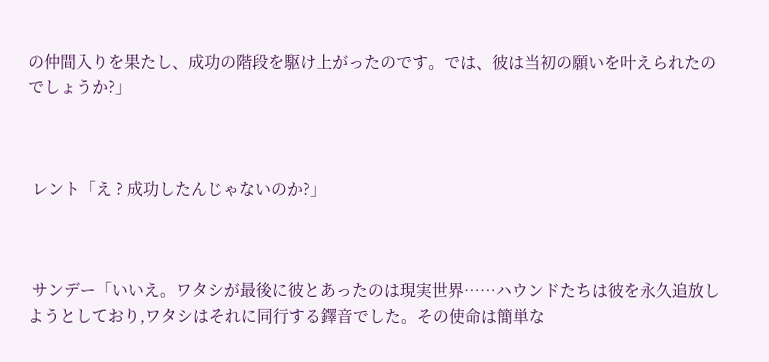の仲間入りを果たし、成功の階段を駆け上がったのです。では、彼は当初の願いを叶えられたのでしょうか?」



 レント「え ? 成功したんじゃないのか?」



 サンデー「いいえ。ワタシが最後に彼とあったのは現実世界⋯⋯ハウンドたちは彼を永久追放しようとしており,ワタシはそれに同行する鐸音でした。その使命は簡単な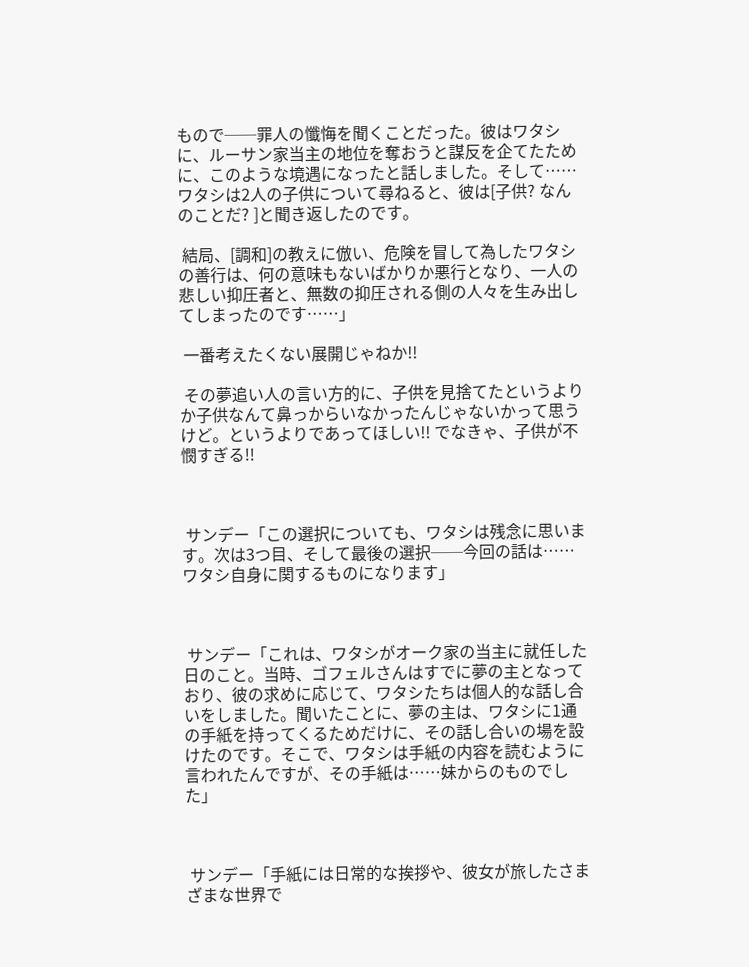もので──罪人の懺悔を聞くことだった。彼はワタシに、ルーサン家当主の地位を奪おうと謀反を企てたために、このような境遇になったと話しました。そして⋯⋯ワタシは2人の子供について尋ねると、彼は[子供? なんのことだ? ]と聞き返したのです。

 結局、[調和]の教えに倣い、危険を冒して為したワタシの善行は、何の意味もないばかりか悪行となり、一人の悲しい抑圧者と、無数の抑圧される側の人々を生み出してしまったのです⋯⋯」

 一番考えたくない展開じゃねか!!

 その夢追い人の言い方的に、子供を見捨てたというよりか子供なんて鼻っからいなかったんじゃないかって思うけど。というよりであってほしい!! でなきゃ、子供が不憫すぎる!!



 サンデー「この選択についても、ワタシは残念に思います。次は3つ目、そして最後の選択──今回の話は⋯⋯ワタシ自身に関するものになります」



 サンデー「これは、ワタシがオーク家の当主に就任した日のこと。当時、ゴフェルさんはすでに夢の主となっており、彼の求めに応じて、ワタシたちは個人的な話し合いをしました。聞いたことに、夢の主は、ワタシに1通の手紙を持ってくるためだけに、その話し合いの場を設けたのです。そこで、ワタシは手紙の内容を読むように言われたんですが、その手紙は⋯⋯妹からのものでした」



 サンデー「手紙には日常的な挨拶や、彼女が旅したさまざまな世界で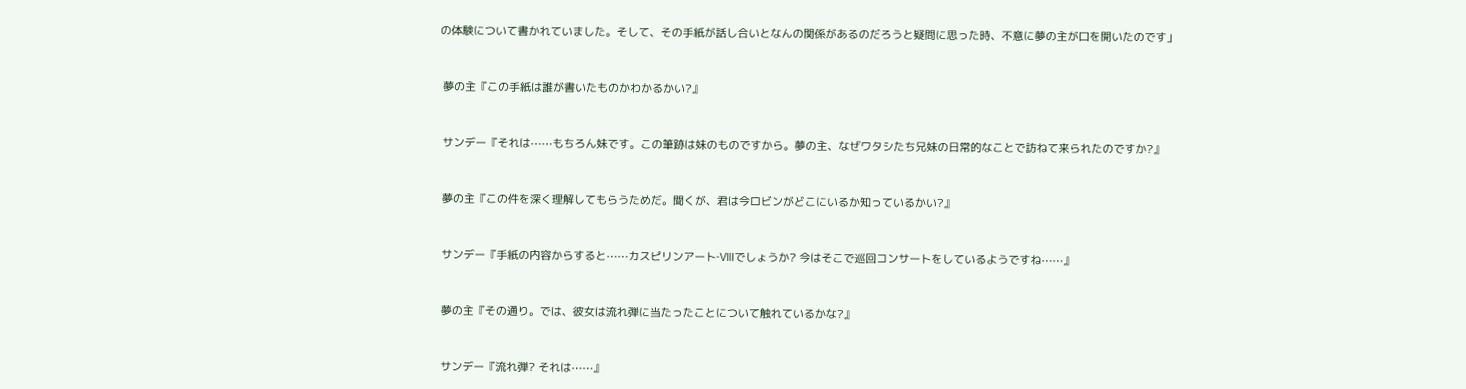の体験について書かれていました。そして、その手紙が話し合いとなんの関係があるのだろうと疑問に思った時、不意に夢の主が口を開いたのです」



 夢の主『この手紙は誰が書いたものかわかるかい?』



 サンデー『それは⋯⋯もちろん妹です。この筆跡は妹のものですから。夢の主、なぜワタシたち兄妹の日常的なことで訪ねて来られたのですか?』



 夢の主『この件を深く理解してもらうためだ。聞くが、君は今ロビンがどこにいるか知っているかい?』



 サンデー『手紙の内容からすると⋯⋯カスピリンアート‐Ⅷでしょうか? 今はそこで巡回コンサートをしているようですね⋯⋯』



 夢の主『その通り。では、彼女は流れ弾に当たったことについて触れているかな?』



 サンデー『流れ弾? それは⋯⋯』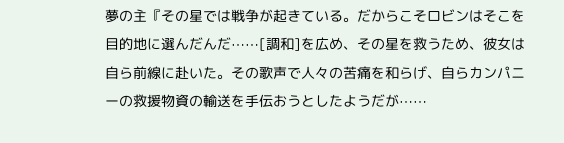夢の主『その星では戦争が起きている。だからこそロビンはそこを目的地に選んだんだ⋯⋯[調和]を広め、その星を救うため、彼女は自ら前線に赴いた。その歌声で人々の苦痛を和らげ、自らカンパニーの救援物資の輸送を手伝おうとしたようだが⋯⋯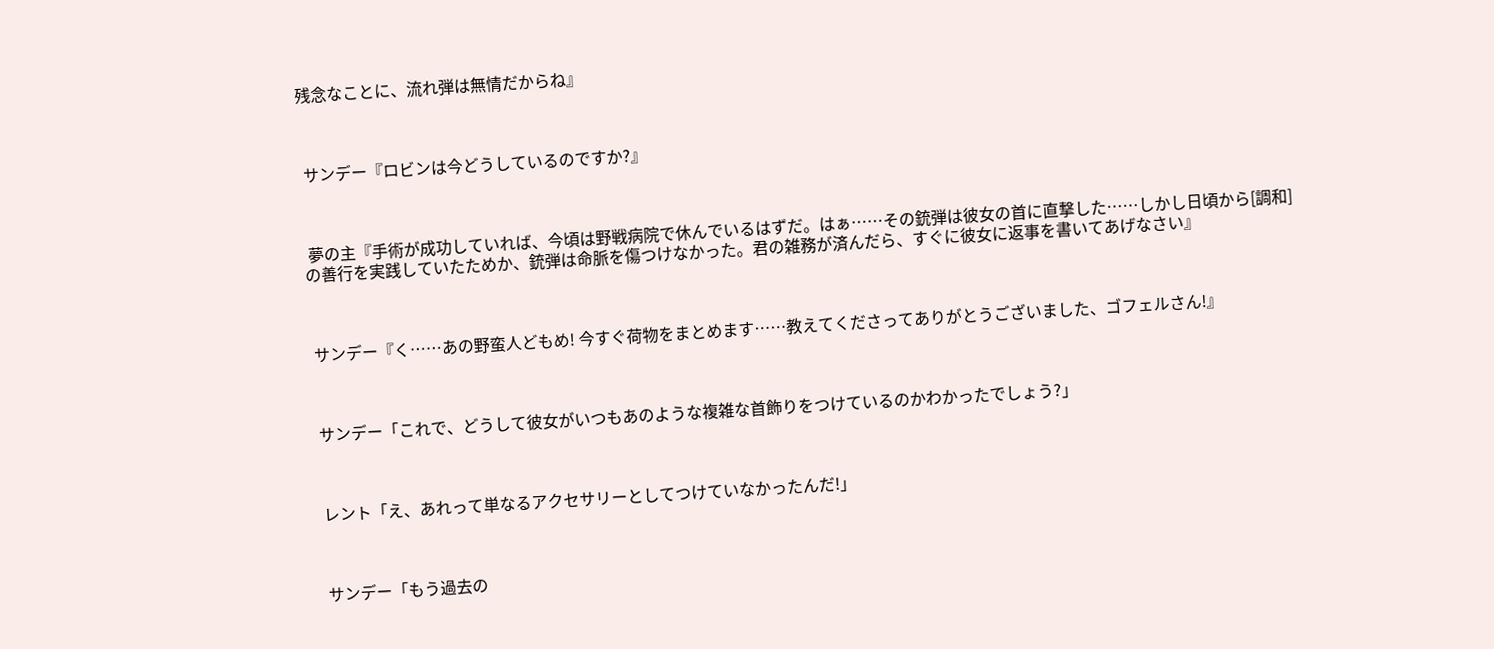残念なことに、流れ弾は無情だからね』



 サンデー『ロビンは今どうしているのですか?』



 夢の主『手術が成功していれば、今頃は野戦病院で休んでいるはずだ。はぁ⋯⋯その銃弾は彼女の首に直撃した⋯⋯しかし日頃から[調和]の善行を実践していたためか、銃弾は命脈を傷つけなかった。君の雑務が済んだら、すぐに彼女に返事を書いてあげなさい』



 サンデー『く⋯⋯あの野蛮人どもめ! 今すぐ荷物をまとめます⋯⋯教えてくださってありがとうございました、ゴフェルさん!』



 サンデー「これで、どうして彼女がいつもあのような複雑な首飾りをつけているのかわかったでしょう?」



 レント「え、あれって単なるアクセサリーとしてつけていなかったんだ!」



 サンデー「もう過去の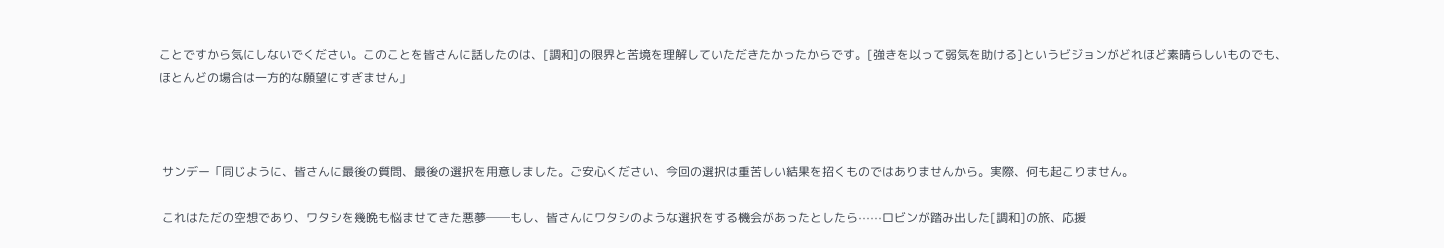ことですから気にしないでください。このことを皆さんに話したのは、[調和]の限界と苦境を理解していただきたかったからです。[強きを以って弱気を助ける]というビジョンがどれほど素晴らしいものでも、ほとんどの場合は一方的な願望にすぎません」



 サンデー「同じように、皆さんに最後の質問、最後の選択を用意しました。ご安心ください、今回の選択は重苦しい結果を招くものではありませんから。実際、何も起こりません。

 これはただの空想であり、ワタシを幾晩も悩ませてきた悪夢──もし、皆さんにワタシのような選択をする機会があったとしたら⋯⋯ロビンが踏み出した[調和]の旅、応援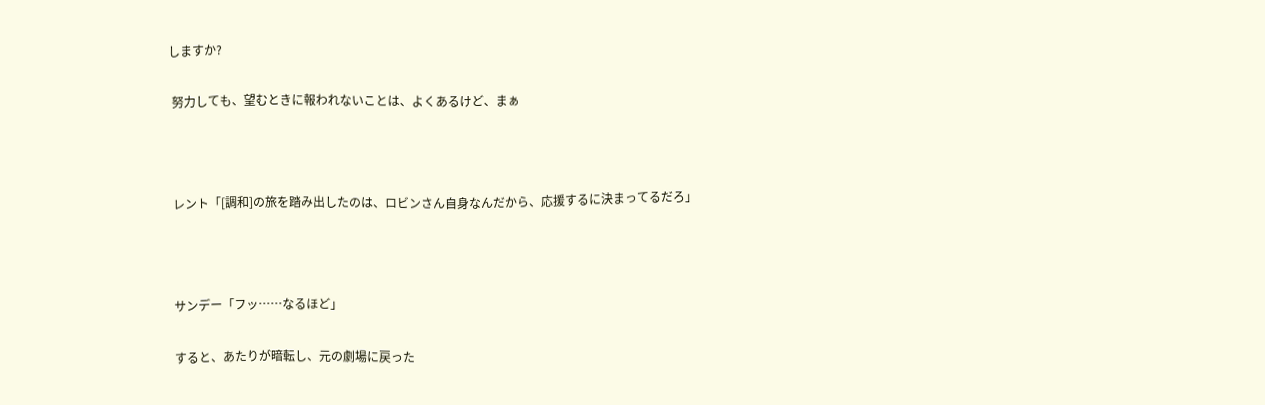しますか?

 努力しても、望むときに報われないことは、よくあるけど、まぁ



 レント「[調和]の旅を踏み出したのは、ロビンさん自身なんだから、応援するに決まってるだろ」



 サンデー「フッ⋯⋯なるほど」

 すると、あたりが暗転し、元の劇場に戻った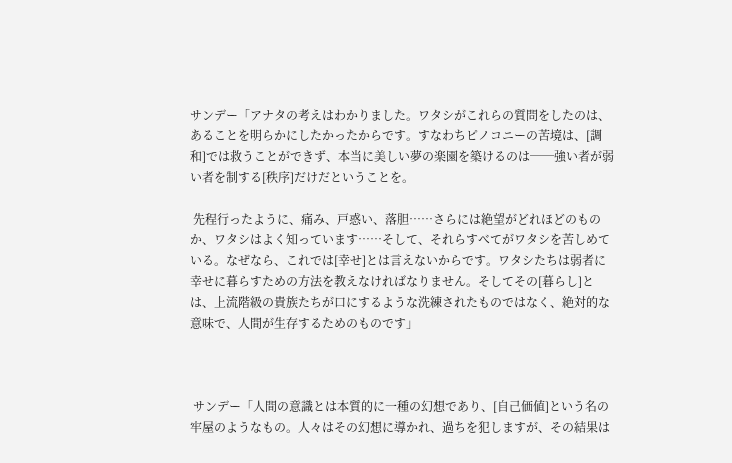サンデー「アナタの考えはわかりました。ワタシがこれらの質問をしたのは、あることを明らかにしたかったからです。すなわちピノコニーの苦境は、[調和]では救うことができず、本当に美しい夢の楽園を築けるのは──強い者が弱い者を制する[秩序]だけだということを。

 先程行ったように、痛み、戸惑い、落胆⋯⋯さらには絶望がどれほどのものか、ワタシはよく知っています⋯⋯そして、それらすべてがワタシを苦しめている。なぜなら、これでは[幸せ]とは言えないからです。ワタシたちは弱者に幸せに暮らすための方法を教えなければなりません。そしてその[暮らし]とは、上流階級の貴族たちが口にするような洗練されたものではなく、絶対的な意味で、人間が生存するためのものです」



 サンデー「人間の意識とは本質的に一種の幻想であり、[自己価値]という名の牢屋のようなもの。人々はその幻想に導かれ、過ちを犯しますが、その結果は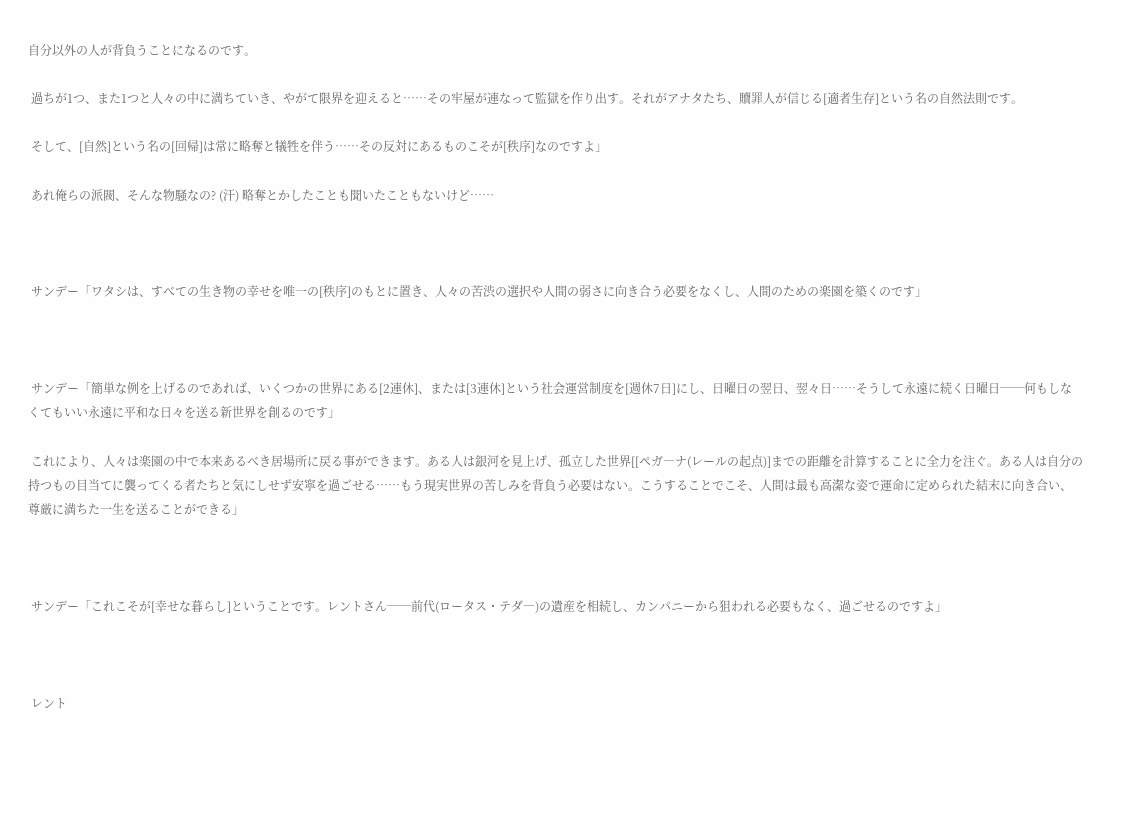自分以外の人が背負うことになるのです。

 過ちが1つ、また1つと人々の中に満ちていき、やがて限界を迎えると⋯⋯その牢屋が連なって監獄を作り出す。それがアナタたち、贖罪人が信じる[適者生存]という名の自然法則です。

 そして、[自然]という名の[回帰]は常に略奪と犠牲を伴う⋯⋯その反対にあるものこそが[秩序]なのですよ」

 あれ俺らの派閥、そんな物騒なの? (汗) 略奪とかしたことも聞いたこともないけど⋯⋯



 サンデー「ワタシは、すべての生き物の幸せを唯一の[秩序]のもとに置き、人々の苦渋の選択や人間の弱さに向き合う必要をなくし、人間のための楽園を築くのです」



 サンデー「簡単な例を上げるのであれば、いくつかの世界にある[2連休]、または[3連休]という社会運営制度を[週休7日]にし、日曜日の翌日、翌々日⋯⋯そうして永遠に続く日曜日──何もしなくてもいい永遠に平和な日々を送る新世界を創るのです」

 これにより、人々は楽園の中で本来あるべき居場所に戻る事ができます。ある人は銀河を見上げ、孤立した世界[[ペガ―ナ(レールの起点)]までの距離を計算することに全力を注ぐ。ある人は自分の持つもの目当てに襲ってくる者たちと気にしせず安寧を過ごせる⋯⋯もう現実世界の苦しみを背負う必要はない。こうすることでこそ、人間は最も高潔な姿で運命に定められた結末に向き合い、尊厳に満ちた一生を送ることができる」



 サンデー「これこそが[幸せな暮らし]ということです。レントさん──前代(ロータス・テダ―)の遺産を相続し、カンパニーから狙われる必要もなく、過ごせるのですよ」



 レント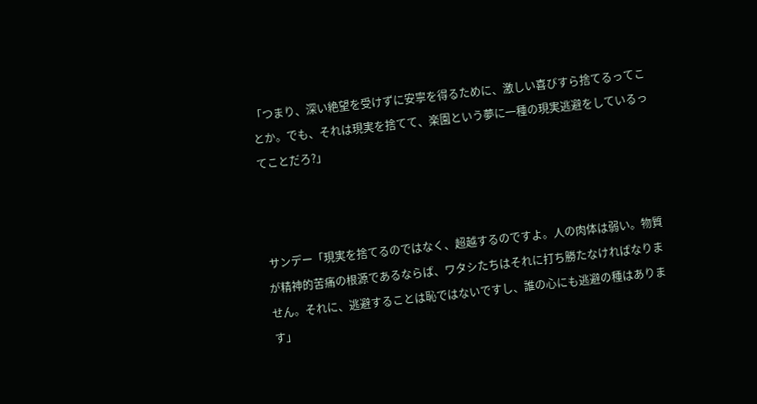「つまり、深い絶望を受けずに安寧を得るために、激しい喜びすら捨てるってことか。でも、それは現実を捨てて、楽園という夢に一種の現実逃避をしているってことだろ?」



 サンデー「現実を捨てるのではなく、超越するのですよ。人の肉体は弱い。物質が精神的苦痛の根源であるならば、ワタシたちはそれに打ち勝たなければなりません。それに、逃避することは恥ではないですし、誰の心にも逃避の種はあります」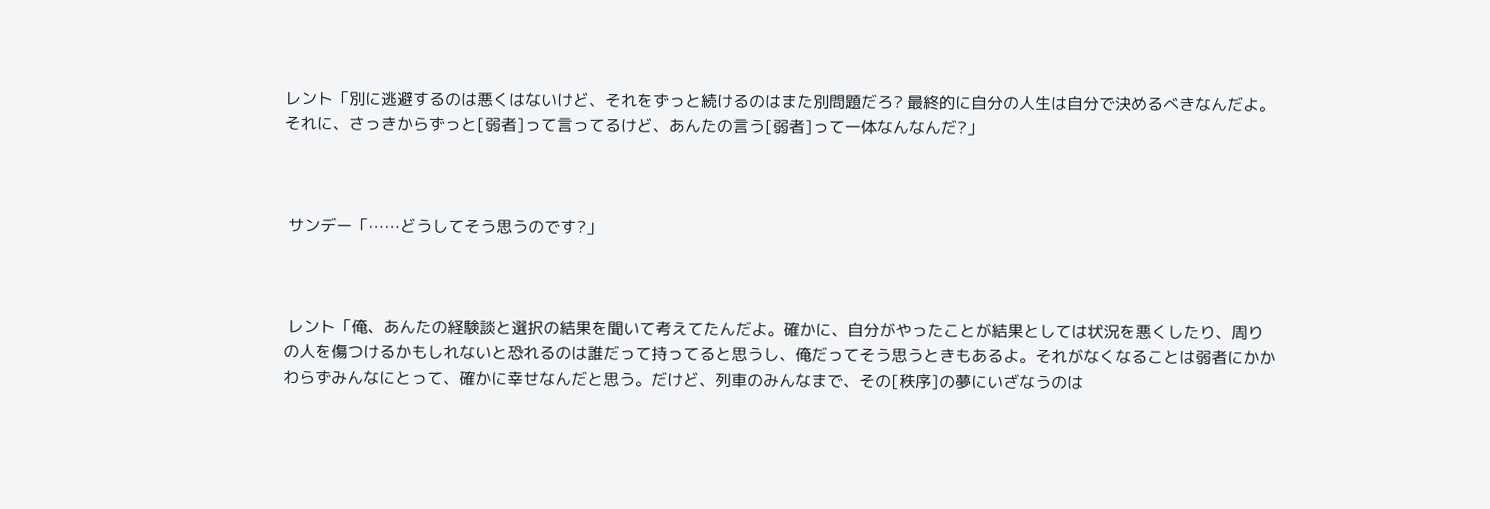レント「別に逃避するのは悪くはないけど、それをずっと続けるのはまた別問題だろ? 最終的に自分の人生は自分で決めるべきなんだよ。それに、さっきからずっと[弱者]って言ってるけど、あんたの言う[弱者]って一体なんなんだ?」



 サンデー「⋯⋯どうしてそう思うのです?」



 レント「俺、あんたの経験談と選択の結果を聞いて考えてたんだよ。確かに、自分がやったことが結果としては状況を悪くしたり、周りの人を傷つけるかもしれないと恐れるのは誰だって持ってると思うし、俺だってそう思うときもあるよ。それがなくなることは弱者にかかわらずみんなにとって、確かに幸せなんだと思う。だけど、列車のみんなまで、その[秩序]の夢にいざなうのは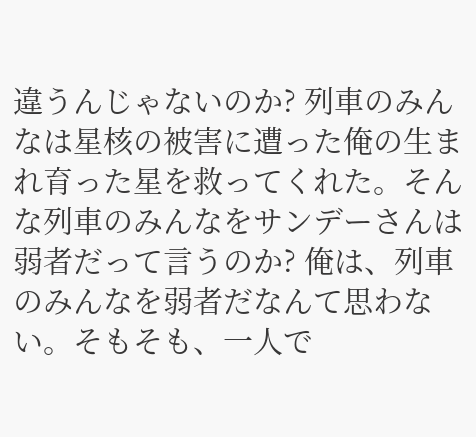違うんじゃないのか? 列車のみんなは星核の被害に遭った俺の生まれ育った星を救ってくれた。そんな列車のみんなをサンデーさんは弱者だって言うのか? 俺は、列車のみんなを弱者だなんて思わない。そもそも、一人で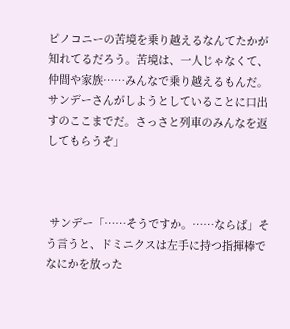ピノコニーの苦境を乗り越えるなんてたかが知れてるだろう。苦境は、一人じゃなくて、仲間や家族⋯⋯みんなで乗り越えるもんだ。サンデーさんがしようとしていることに口出すのここまでだ。さっさと列車のみんなを返してもらうぞ」



 サンデー「⋯⋯そうですか。⋯⋯ならば」そう言うと、ドミニクスは左手に持つ指揮棒でなにかを放った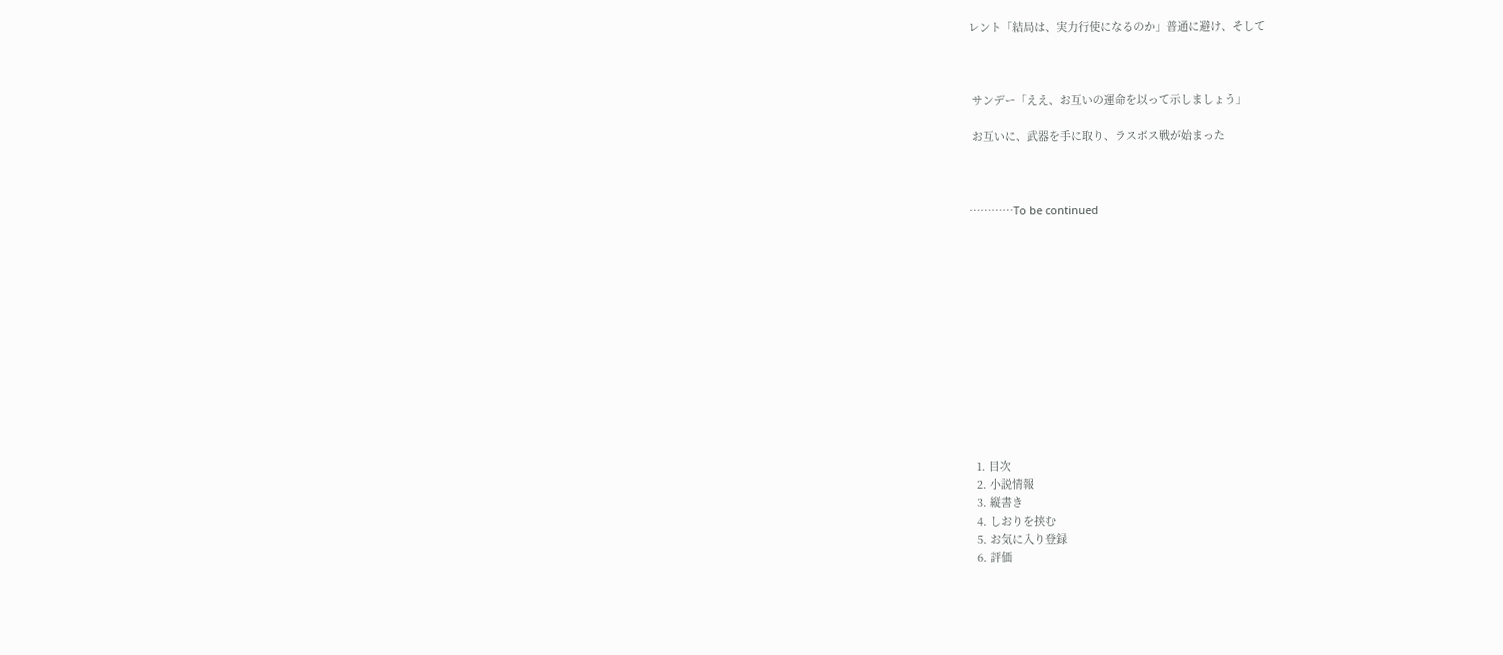レント「結局は、実力行使になるのか」普通に避け、そして



 サンデー「ええ、お互いの運命を以って示しましょう」

 お互いに、武器を手に取り、ラスボス戦が始まった



⋯⋯⋯⋯To be continued













  1. 目次
  2. 小説情報
  3. 縦書き
  4. しおりを挟む
  5. お気に入り登録
  6. 評価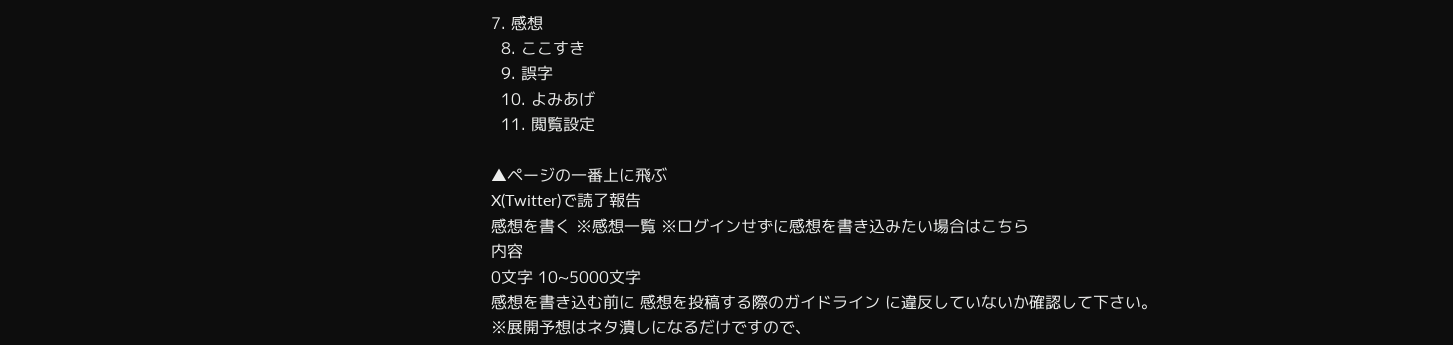7. 感想
  8. ここすき
  9. 誤字
  10. よみあげ
  11. 閲覧設定

▲ページの一番上に飛ぶ
X(Twitter)で読了報告
感想を書く ※感想一覧 ※ログインせずに感想を書き込みたい場合はこちら
内容
0文字 10~5000文字
感想を書き込む前に 感想を投稿する際のガイドライン に違反していないか確認して下さい。
※展開予想はネタ潰しになるだけですので、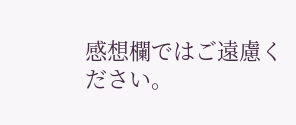感想欄ではご遠慮ください。